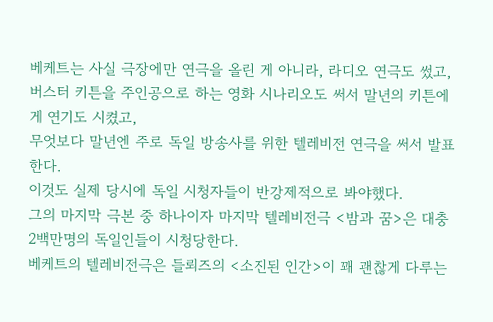베케트는 사실 극장에만 연극을 올린 게 아니라, 라디오 연극도 썼고, 버스터 키튼을 주인공으로 하는 영화 시나리오도 써서 말년의 키튼에게 연기도 시켰고,
무엇보다 말년엔 주로 독일 방송사를 위한 텔레비전 연극을 써서 발표한다.
이것도 실제 당시에 독일 시청자들이 반강제적으로 봐야했다.
그의 마지막 극본 중 하나이자 마지막 텔레비전극 <밤과 꿈>은 대충 2백만명의 독일인들이 시청당한다.
베케트의 텔레비전극은 들뢰즈의 <소진된 인간>이 꽤 괜찮게 다루는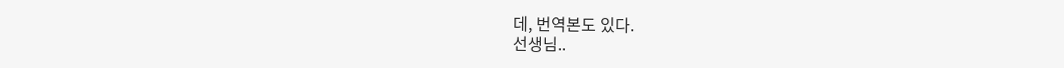데, 번역본도 있다.
선생님..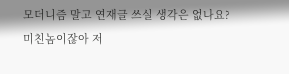모더니즘 말고 연재글 쓰실 생각은 없나요?
미친놈이잖아 저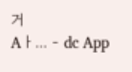거
Aㅏ... - dc App